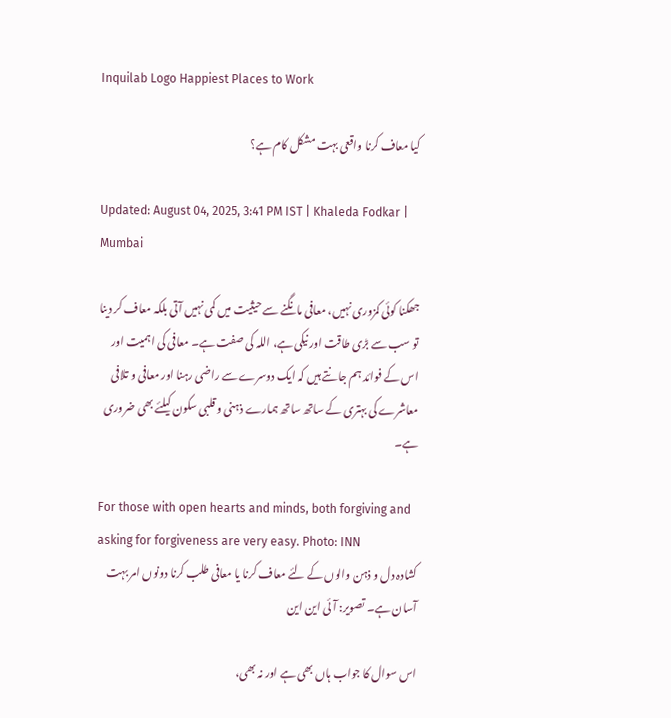Inquilab Logo Happiest Places to Work

کیا معاف کرنا واقعی بہت مشکل کام ہے؟

Updated: August 04, 2025, 3:41 PM IST | Khaleda Fodkar | Mumbai

جھکنا کوئی کمزوری نہیں، معافی مانگنے سے حیثیت میں کمی نہیں آتی بلکہ معاف کر دینا تو سب سے بڑی طاقت اور نیکی ہے، اللہ کی صفت ہے۔ معافی کی اہمیت اور اس کے فوائد ہم جانتے ہیں کہ ایک دوسرے سے راضی رہنا اور معافی و تلافی معاشرے کی بہتری کے ساتھ ساتھ ہمارے ذہنی و قلبی سکون کیلئے بھی ضروری ہے۔

For those with open hearts and minds, both forgiving and asking for forgiveness are very easy. Photo: INN
کشادہ دل و ذہن والوں کے لئے معاف کرنا یا معافی طلب کرنا دونوں امر بہت آسان ہے۔ تصویر: آئی این این

اس سوال کا جواب ہاں بھی ہے اور نہ بھی،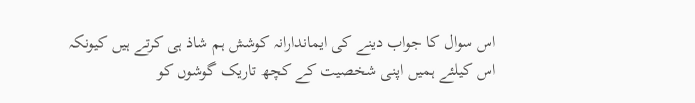اس سوال کا جواب دینے کی ایماندارانہ کوشش ہم شاذ ہی کرتے ہیں کیونکہ اس کیلئے ہمیں اپنی شخصیت کے کچھ تاریک گوشوں کو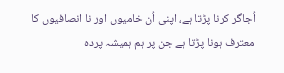اُجاگر کرنا پڑتا ہے، اپنی اُن خامیوں اور نا انصافیوں کا معترف ہونا پڑتا ہے جن پر ہم ہمیشہ پردہ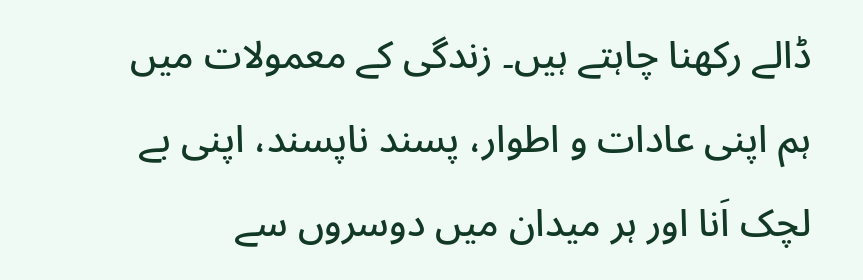ڈالے رکھنا چاہتے ہیں۔ زندگی کے معمولات میں ہم اپنی عادات و اطوار، پسند ناپسند، اپنی بے لچک اَنا اور ہر میدان میں دوسروں سے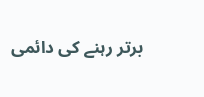برتر رہنے کی دائمی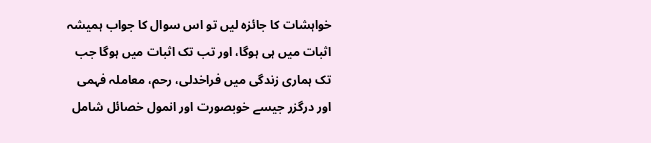خواہشات کا جائزہ لیں تو اس سوال کا جواب ہمیشہ اثبات میں ہی ہوگا، اور تب تک اثبات میں ہوگا جب تک ہماری زندگی میں فراخدلی، رحم، معاملہ فہمی اور درگزر جیسے خوبصورت اور انمول خصائل شامل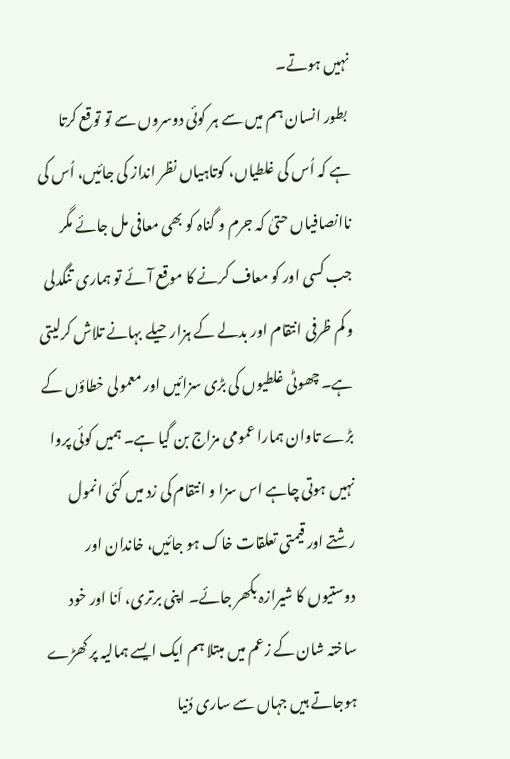نہیں ہوتے۔
 بطور انسان ہم میں سے ہر کوئی دوسروں سے تو توقع کرتا ہے کہ اُس کی غلطیاں، کوتاہیاں نظر انداز کی جائیں، اُس کی ناانصافیاں حتیٰ کہ جرم و گناہ کو بھی معافی مل جائے مگر جب کسی اور کو معاف کرنے کا موقع آئے تو ہماری تنگدلی و کم ظرفی انتقام اور بدلے کے ہزار حیلے بہانے تلاش کرلیتی ہے۔ چھوٹی غلطیوں کی بڑی سزائیں اور معمولی خطاؤں کے بڑے تاوان ہمارا عمومی مزاج بن گیا ہے۔ ہمیں کوئی پروا نہیں ہوتی چاہے اس سزا و انتقام کی زد میں کئی انمول رشتے اور قیمتی تعلقات خاک ہو جائیں، خاندان اور دوستیوں کا شیرازہ بکھر جائے۔ اپنی برتری، اَنا اور خود ساختہ شان کے زعم میں مبتلا ہم ایک ایسے ہمالیہ پر کھڑے ہوجاتے ہیں جہاں سے ساری دُنیا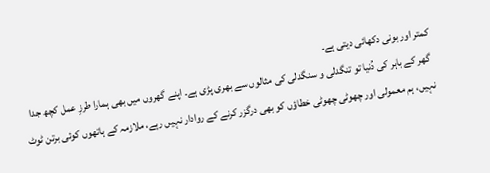کمتر اور بونی دکھائی دیتی ہے۔
 گھر کے باہر کی دُنیا تو تنگدلی و سنگدلی کی مثالوں سے بھری پڑی ہے۔ اپنے گھروں میں بھی ہمارا طرزِ عمل کچھ جدا نہیں، ہم معمولی اور چھوٹی چھوٹی خطاؤں کو بھی درگزر کرنے کے روادار نہیں رہے، ملازمہ کے ہاتھوں کوئی برتن ٹوٹ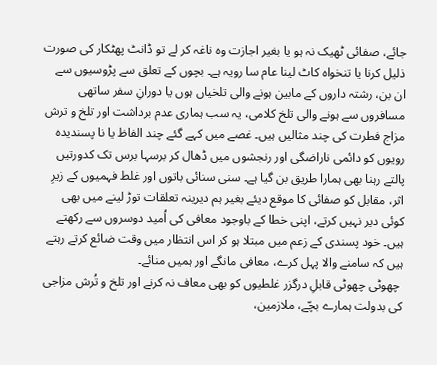جائے، صفائی ٹھیک نہ ہو یا بغیر اجازت وہ ناغہ کر لے تو ڈانٹ پھٹکار کی صورت ذلیل کرنا یا تنخواہ کاٹ لینا عام سا رویہ ہے۔ بچوں کے تعلق سے پڑوسیوں سے ان بن، رشتہ داروں کے مابین ہونے والی تلخیاں ہوں یا دورانِ سفر ساتھی مسافروں سے ہونے والی تلخ کلامی، یہ سب ہماری عدم برداشت اور تلخ و ترش مزاج فطرت کی چند مثالیں ہیں۔ غصے میں کہے گئے چند الفاظ یا نا پسندیدہ رویوں کو دائمی ناراضگی اور رنجشوں میں ڈھال کر برسہا برس تک کدورتیں پالتے رہنا بھی ہمارا طریق بن گیا ہے۔ سنی سنائی باتوں اور غلط فہمیوں کے زیرِ اثر، مقابل کو صفائی کا موقع دیئے بغیر ہم دیرینہ تعلقات توڑ لینے میں بھی کوئی دیر نہیں کرتے، اپنی خطا کے باوجود معافی کی اُمید دوسروں سے رکھتے ہیں۔ خود پسندی کے زعم میں مبتلا ہو کر اس انتظار میں وقت ضائع کرتے رہتے ہیں کہ سامنے والا پہل کرے، معافی مانگے اور ہمیں منائے۔
 چھوٹی چھوٹی قابلِ درگزر غلطیوں کو بھی معاف نہ کرنے اور تلخ و تُرش مزاجی کی بدولت ہمارے بچّے، ملازمین،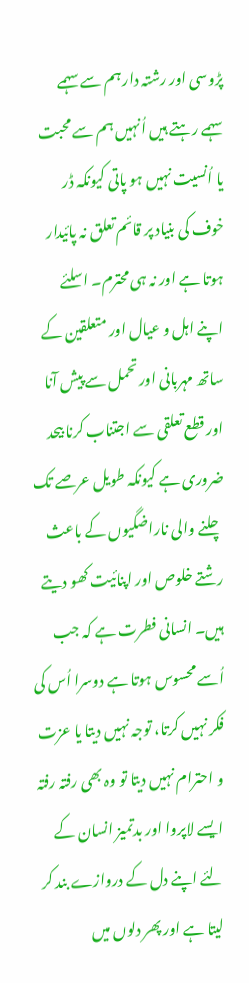پڑوسی اور رشتہ دار ہم سے سہمے سہمے رہتے ہیں اُنہیں ہم سے محبت یا اُنسیت نہیں ہو پاتی کیونکہ ڈر خوف کی بنیاد پر قائم تعلق نہ پائیدار ہوتا ہے اور نہ ہی محترم۔ اسلئے اپنے اہل و عیال اور متعلقین کے ساتھ مہربانی اور تحمل سے پیش آنا اور قطع تعلقی سے اجتناب کرنا بیحد ضروری ہے کیونکہ طویل عرصے تک چلنے والی ناراضگیوں کے باعث رشتے خلوص اور اپنائیت کھو دیتے ہیں۔ انسانی فطرت ہے کہ جب اُسے محسوس ہوتا ہے دوسرا اُس کی فکر نہیں کرتا، توجہ نہیں دیتا یا عزت و احترام نہیں دیتا تو وہ بھی رفتہ رفتہ ایسے لاپروا اور بدتمیز انسان کے لئے اپنے دل کے دروازے بند کر لیتا ہے اور پھر دلوں میں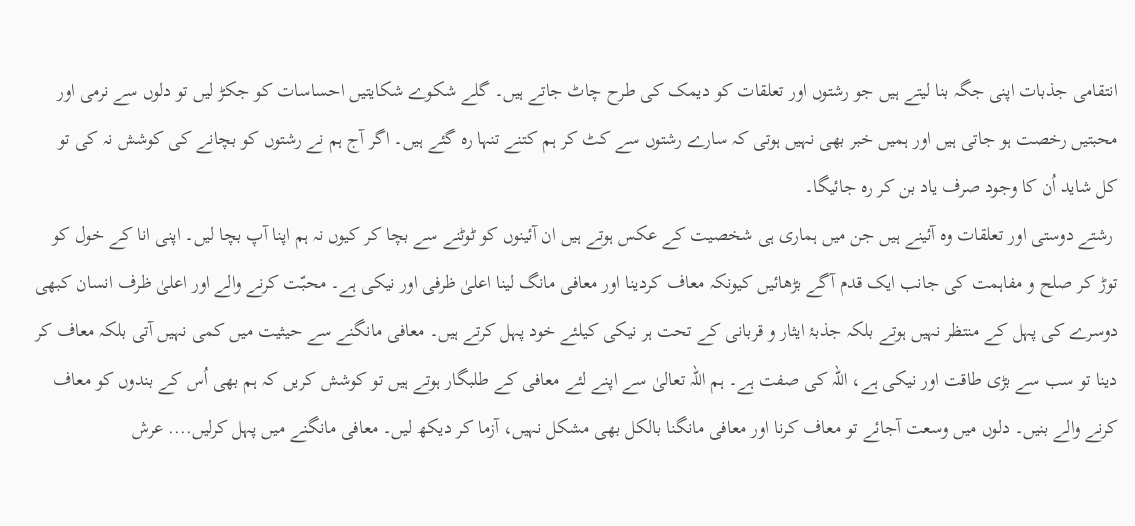انتقامی جذبات اپنی جگہ بنا لیتے ہیں جو رشتوں اور تعلقات کو دیمک کی طرح چاٹ جاتے ہیں۔ گلے شکوے شکایتیں احساسات کو جکڑ لیں تو دلوں سے نرمی اور محبتیں رخصت ہو جاتی ہیں اور ہمیں خبر بھی نہیں ہوتی کہ سارے رشتوں سے کٹ کر ہم کتنے تنہا رہ گئے ہیں۔ اگر آج ہم نے رشتوں کو بچانے کی کوشش نہ کی تو کل شاید اُن کا وجود صرف یاد بن کر رہ جائیگا۔
 رشتے دوستی اور تعلقات وہ آئینے ہیں جن میں ہماری ہی شخصیت کے عکس ہوتے ہیں ان آئینوں کو ٹوٹنے سے بچا کر کیوں نہ ہم اپنا آپ بچا لیں۔ اپنی انا کے خول کو توڑ کر صلح و مفاہمت کی جانب ایک قدم آگے بڑھائیں کیونکہ معاف کردینا اور معافی مانگ لینا اعلیٰ ظرفی اور نیکی ہے۔ محبّت کرنے والے اور اعلیٰ ظرف انسان کبھی دوسرے کی پہل کے منتظر نہیں ہوتے بلکہ جذبۂ ایثار و قربانی کے تحت ہر نیکی کیلئے خود پہل کرتے ہیں۔ معافی مانگنے سے حیثیت میں کمی نہیں آتی بلکہ معاف کر دینا تو سب سے بڑی طاقت اور نیکی ہے، اللہ کی صفت ہے۔ ہم اللہ تعالیٰ سے اپنے لئے معافی کے طلبگار ہوتے ہیں تو کوشش کریں کہ ہم بھی اُس کے بندوں کو معاف کرنے والے بنیں۔ دلوں میں وسعت آجائے تو معاف کرنا اور معافی مانگنا بالکل بھی مشکل نہیں، آزما کر دیکھ لیں۔ معافی مانگنے میں پہل کرلیں.... عرش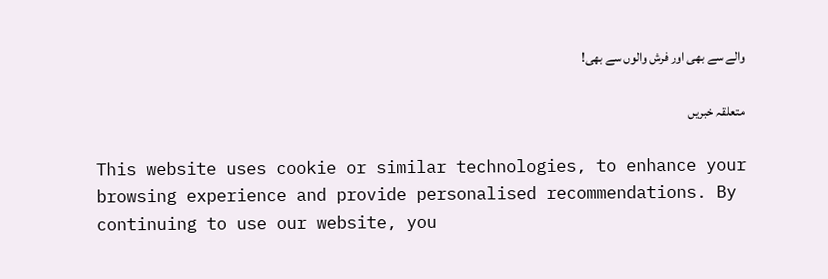والے سے بھی اور فرش والوں سے بھی!

متعلقہ خبریں

This website uses cookie or similar technologies, to enhance your browsing experience and provide personalised recommendations. By continuing to use our website, you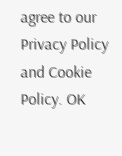agree to our Privacy Policy and Cookie Policy. OK